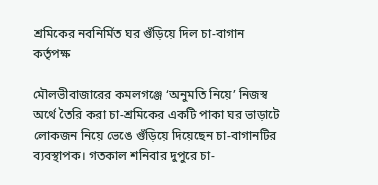শ্রমিকের নবনির্মিত ঘর গুঁড়িয়ে দিল চা-বাগান কর্তৃপক্ষ

মৌলভীবাজারের কমলগঞ্জে ‘অনুমতি নিয়ে’ নিজস্ব অর্থে তৈরি করা চা-শ্রমিকের একটি পাকা ঘর ভাড়াটে লোকজন নিয়ে ভেঙে গুঁড়িয়ে দিয়েছেন চা-বাগানটির ব্যবস্থাপক। গতকাল শনিবার দুপুরে চা-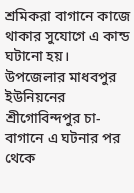শ্রমিকরা বাগানে কাজে থাকার সুযোগে এ কান্ড ঘটানো হয়। উপজেলার মাধবপুর ইউনিয়নের শ্রীগোবিন্দপুর চা-বাগানে এ ঘটনার পর থেকে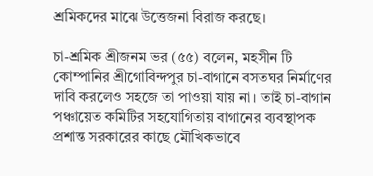শ্রমিকদের মাঝে উত্তেজনা বিরাজ করছে।

চা-শ্রমিক শ্রীজনম ভর (৫৫) বলেন, মহসীন টি কোম্পানির শ্রীগোবিন্দপুর চা-বাগানে বসতঘর নির্মাণের দাবি করলেও সহজে তা পাওয়া যায় না। তাই চা-বাগান পঞ্চায়েত কমিটির সহযোগিতায় বাগানের ব্যবস্থাপক প্রশান্ত সরকারের কাছে মৌখিকভাবে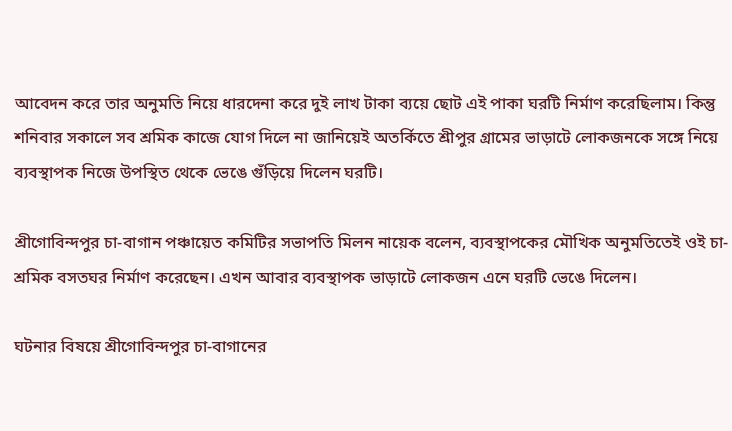আবেদন করে তার অনুমতি নিয়ে ধারদেনা করে দুই লাখ টাকা ব্যয়ে ছোট এই পাকা ঘরটি নির্মাণ করেছিলাম। কিন্তু শনিবার সকালে সব শ্রমিক কাজে যোগ দিলে না জানিয়েই অতর্কিতে শ্রীপুর গ্রামের ভাড়াটে লোকজনকে সঙ্গে নিয়ে ব্যবস্থাপক নিজে উপস্থিত থেকে ভেঙে গুঁড়িয়ে দিলেন ঘরটি।

শ্রীগোবিন্দপুর চা-বাগান পঞ্চায়েত কমিটির সভাপতি মিলন নায়েক বলেন, ব্যবস্থাপকের মৌখিক অনুমতিতেই ওই চা-শ্রমিক বসতঘর নির্মাণ করেছেন। এখন আবার ব্যবস্থাপক ভাড়াটে লোকজন এনে ঘরটি ভেঙে দিলেন।

ঘটনার বিষয়ে শ্রীগোবিন্দপুর চা-বাগানের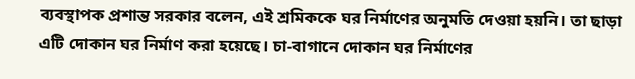ব্যবস্থাপক প্রশান্ত সরকার বলেন, এই শ্রমিককে ঘর নির্মাণের অনুমতি দেওয়া হয়নি। তা ছাড়া এটি দোকান ঘর নির্মাণ করা হয়েছে। চা-বাগানে দোকান ঘর নির্মাণের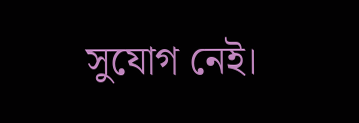সুযোগ নেই।